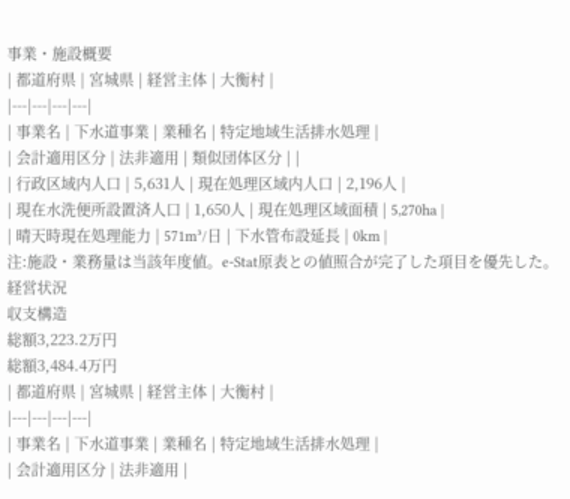事業・施設概要
| 都道府県 | 宮城県 | 経営主体 | 大衡村 |
|---|---|---|---|
| 事業名 | 下水道事業 | 業種名 | 特定地域生活排水処理 |
| 会計適用区分 | 法非適用 | 類似団体区分 | |
| 行政区域内人口 | 5,631人 | 現在処理区域内人口 | 2,196人 |
| 現在水洗便所設置済人口 | 1,650人 | 現在処理区域面積 | 5,270ha |
| 晴天時現在処理能力 | 571m³/日 | 下水管布設延長 | 0km |
注:施設・業務量は当該年度値。e-Stat原表との値照合が完了した項目を優先した。
経営状況
収支構造
総額3,223.2万円
総額3,484.4万円
| 都道府県 | 宮城県 | 経営主体 | 大衡村 |
|---|---|---|---|
| 事業名 | 下水道事業 | 業種名 | 特定地域生活排水処理 |
| 会計適用区分 | 法非適用 |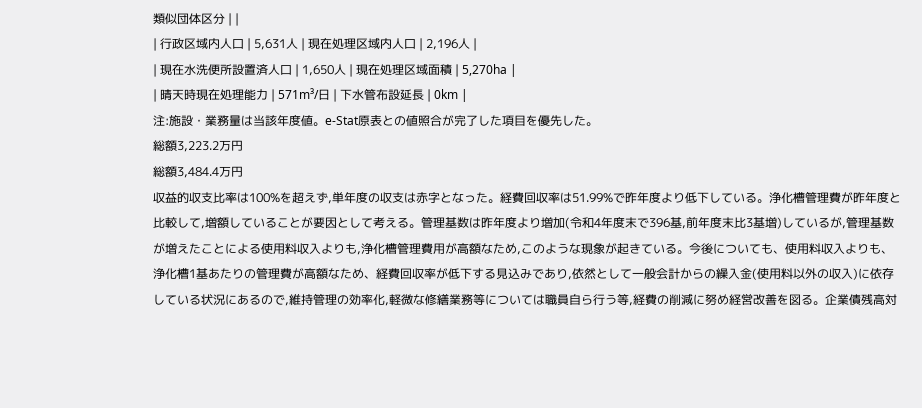類似団体区分 | |
| 行政区域内人口 | 5,631人 | 現在処理区域内人口 | 2,196人 |
| 現在水洗便所設置済人口 | 1,650人 | 現在処理区域面積 | 5,270ha |
| 晴天時現在処理能力 | 571m³/日 | 下水管布設延長 | 0km |
注:施設・業務量は当該年度値。e-Stat原表との値照合が完了した項目を優先した。
総額3,223.2万円
総額3,484.4万円
収益的収支比率は100%を超えず,単年度の収支は赤字となった。経費回収率は51.99%で昨年度より低下している。浄化槽管理費が昨年度と比較して,増額していることが要因として考える。管理基数は昨年度より増加(令和4年度末で396基,前年度末比3基増)しているが,管理基数が増えたことによる使用料収入よりも,浄化槽管理費用が高額なため,このような現象が起きている。今後についても、使用料収入よりも、浄化槽1基あたりの管理費が高額なため、経費回収率が低下する見込みであり,依然として一般会計からの繰入金(使用料以外の収入)に依存している状況にあるので,維持管理の効率化,軽微な修繕業務等については職員自ら行う等,経費の削減に努め経営改善を図る。企業債残高対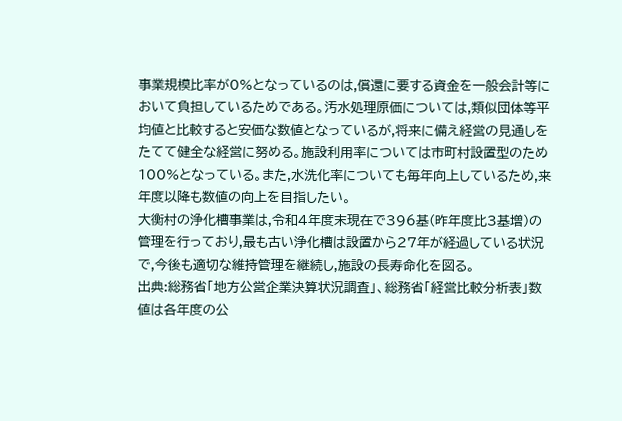事業規模比率が0%となっているのは,償還に要する資金を一般会計等において負担しているためである。汚水処理原価については,類似団体等平均値と比較すると安価な数値となっているが,将来に備え経営の見通しをたてて健全な経営に努める。施設利用率については市町村設置型のため100%となっている。また,水洗化率についても毎年向上しているため,来年度以降も数値の向上を目指したい。
大衡村の浄化槽事業は,令和4年度末現在で396基(昨年度比3基増)の管理を行っており,最も古い浄化槽は設置から27年が経過している状況で,今後も適切な維持管理を継続し,施設の長寿命化を図る。
出典:総務省「地方公営企業決算状況調査」、総務省「経営比較分析表」数値は各年度の公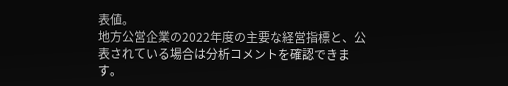表値。
地方公営企業の2022年度の主要な経営指標と、公表されている場合は分析コメントを確認できます。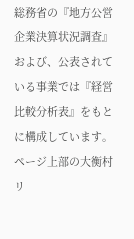総務省の『地方公営企業決算状況調査』および、公表されている事業では『経営比較分析表』をもとに構成しています。
ページ上部の大衡村リ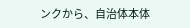ンクから、自治体本体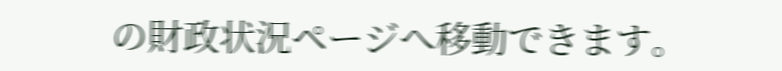の財政状況ページへ移動できます。